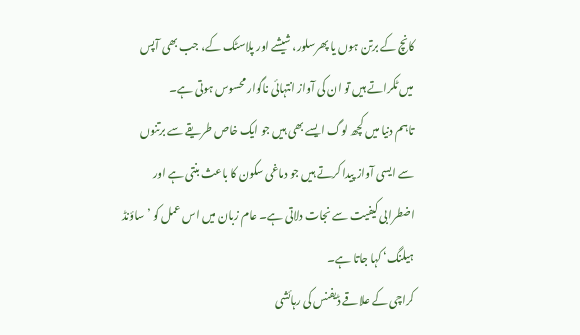کانچ کے برتن ہوں یا پھرسلور، شیشے اور پلاسٹک کے، جب بھی آپس میں ٹکراتے ہیں تو ان کی آواز انتہائی ناگوار محسوس ہوتی ہے۔
تاہم دنیا میں کچھ لوگ ایسے بھی ہیں جو ایک خاص طریقے سے برتنوں سے ایسی آواز پیدا کرتے ہیں جو دماغی سکون کا باعث بنتی ہے اور اضطرابی کیفیت سے نجات دلاتی ہے۔ عام زبان میں اس عمل کو ’ساؤنڈ ہیلنگ‘ کہا جاتا ہے۔
کراچی کے علاقے ڈیفنس کی رہائشی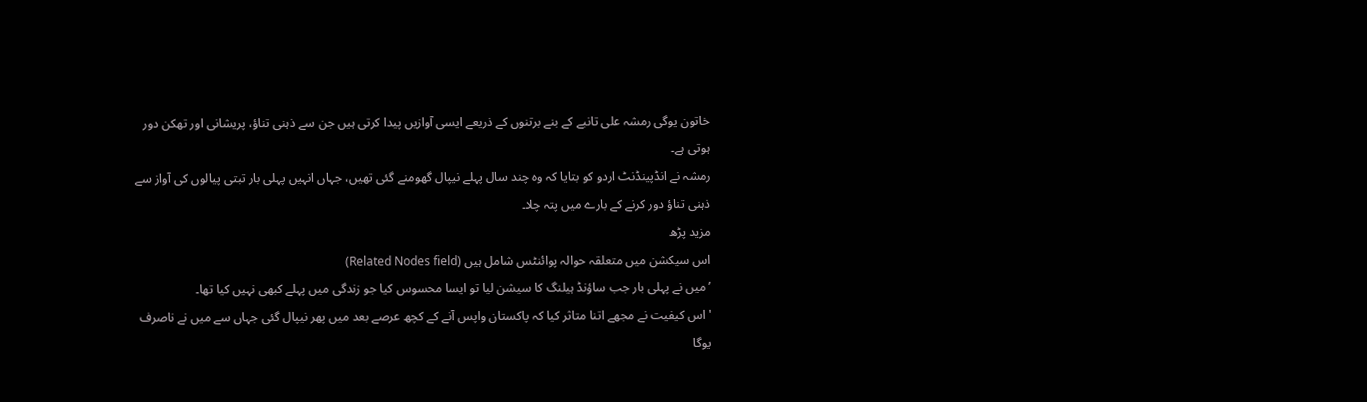خاتون یوگی رمشہ علی تانبے کے بنے برتنوں کے ذریعے ایسی آوازیں پیدا کرتی ہیں جن سے ذہنی تناؤ، پریشانی اور تھکن دور ہوتی ہے۔
رمشہ نے انڈپینڈنٹ اردو کو بتایا کہ وہ چند سال پہلے نیپال گھومنے گئی تھیں، جہاں انہیں پہلی بار تبتی پیالوں کی آواز سے ذہنی تناؤ دور کرنے کے بارے میں پتہ چلا۔
مزید پڑھ
اس سیکشن میں متعلقہ حوالہ پوائنٹس شامل ہیں (Related Nodes field)
’میں نے پہلی بار جب ساؤنڈ ہیلنگ کا سیشن لیا تو ایسا محسوس کیا جو زندگی میں پہلے کبھی نہیں کیا تھا۔
'اس کیفیت نے مجھے اتنا متاثر کیا کہ پاکستان واپس آنے کے کچھ عرصے بعد میں پھر نیپال گئی جہاں سے میں نے ناصرف یوگا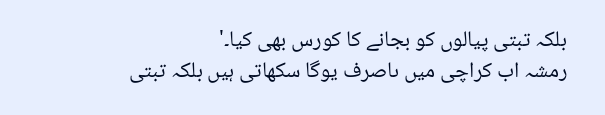بلکہ تبتی پیالوں کو بجانے کا کورس بھی کیا۔'
رمشہ اب کراچی میں ںاصرف یوگا سکھاتی ہیں بلکہ تبتی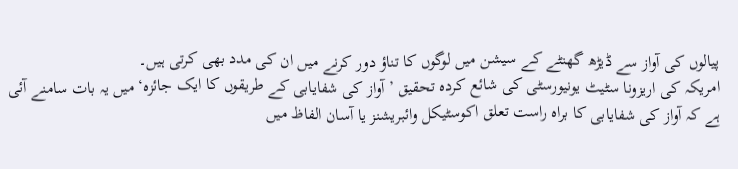پیالوں کی آواز سے ڈیڑھ گھنٹے کے سیشن میں لوگوں کا تناؤ دور کرنے میں ان کی مدد بھی کرتی ہیں۔
امریکہ کی اریزونا سٹیٹ یونیورسٹی کی شائع کردہ تحقیق ’آواز کی شفایابی کے طریقوں کا ایک جائزہ‘ میں یہ بات سامنے آئی ہے کہ آواز کی شفایابی کا براہ راست تعلق اکوسٹیکل وائبریشنز یا آسان الفاظ میں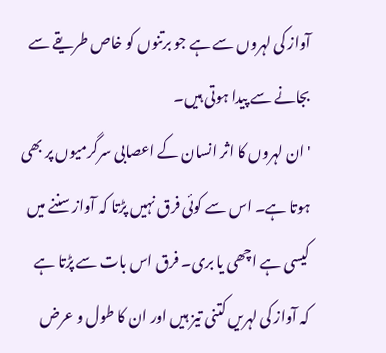آواز کی لہروں سے ہے جو برتنوں کو خاص طریقے سے بجانے سے پیدا ہوتی ہیں۔
'ان لہروں کا اثر انسان کے اعصابی سرگرمیوں پر بھی ہوتا ہے۔ اس سے کوئی فرق نہیں پڑتا کہ آواز سننے میں کیسی ہے اچھی یا بری۔ فرق اس بات سے پڑتا ہے کہ آواز کی لہریں کتنی تیز ہیں اور ان کا طول و عرض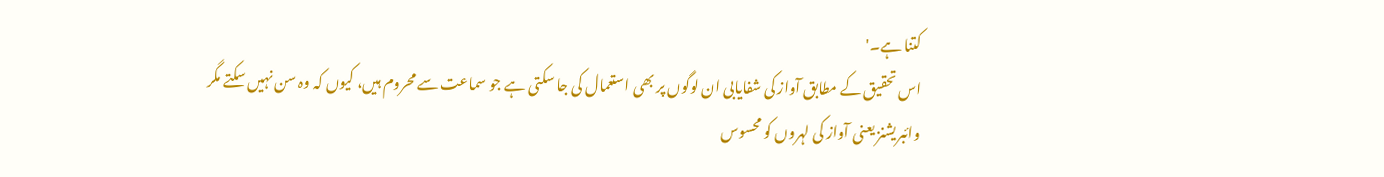کتنا ہے۔'
اس تحقیق کے مطابق آواز کی شفایابی ان لوگوں پر بھی استعمال کی جا سکتی ہے جو سماعت سے محروم ہیں، کیوں کہ وہ سن نہیں سکتے مگر وائبریشنز یعنی آواز کی لہروں کو محسوس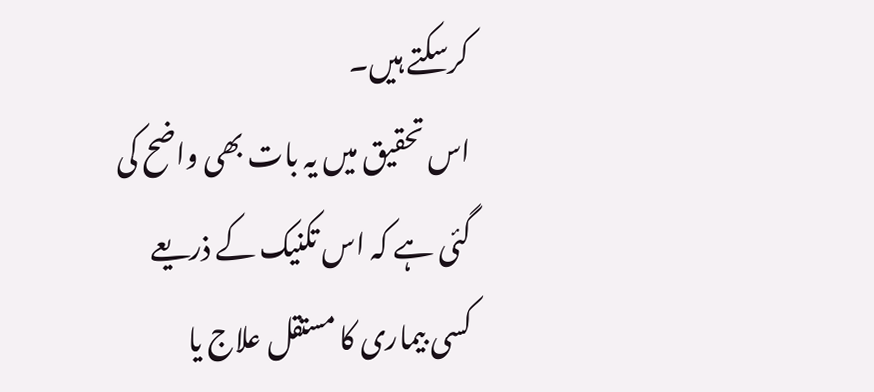کرسکتے ہیں۔
اس تحقیق میں یہ بات بھی واضح کی گئی ہے کہ اس تکنیک کے ذریعے کسی بیماری کا مستقل علاج یا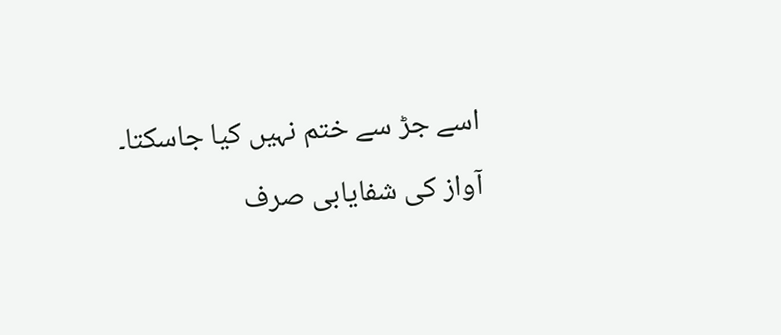اسے جڑ سے ختم نہیں کیا جاسکتا۔
آواز کی شفایابی صرف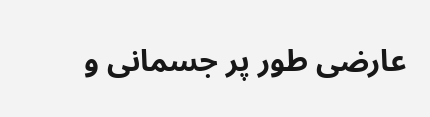عارضی طور پر جسمانی و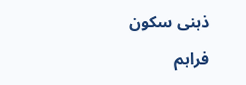ذہنی سکون فراہم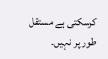کرسکتی ہے مستقل طور پر نہیں۔